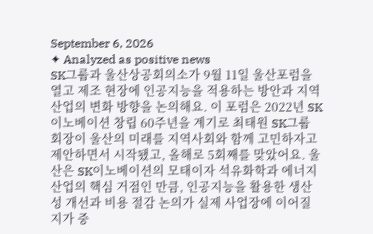September 6, 2026
✦ Analyzed as positive news
SK그룹과 울산상공회의소가 9월 11일 울산포럼을 열고 제조 현장에 인공지능을 적용하는 방안과 지역 산업의 변화 방향을 논의해요. 이 포럼은 2022년 SK이노베이션 창립 60주년을 계기로 최태원 SK그룹 회장이 울산의 미래를 지역사회와 함께 고민하자고 제안하면서 시작됐고, 올해로 5회째를 맞았어요. 울산은 SK이노베이션의 모태이자 석유화학과 에너지 산업의 핵심 거점인 만큼, 인공지능을 활용한 생산성 개선과 비용 절감 논의가 실제 사업장에 이어질지가 중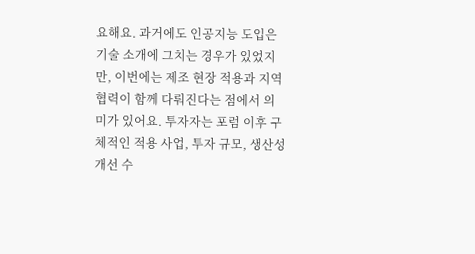요해요. 과거에도 인공지능 도입은 기술 소개에 그치는 경우가 있었지만, 이번에는 제조 현장 적용과 지역 협력이 함께 다뤄진다는 점에서 의미가 있어요. 투자자는 포럼 이후 구체적인 적용 사업, 투자 규모, 생산성 개선 수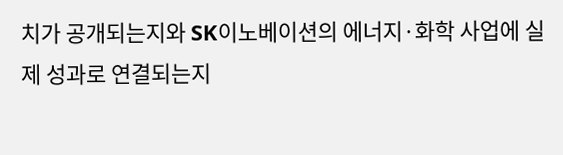치가 공개되는지와 SK이노베이션의 에너지·화학 사업에 실제 성과로 연결되는지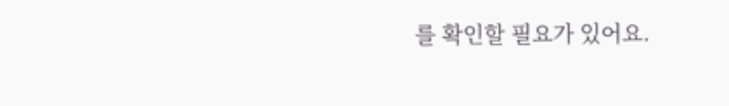를 확인할 필요가 있어요.